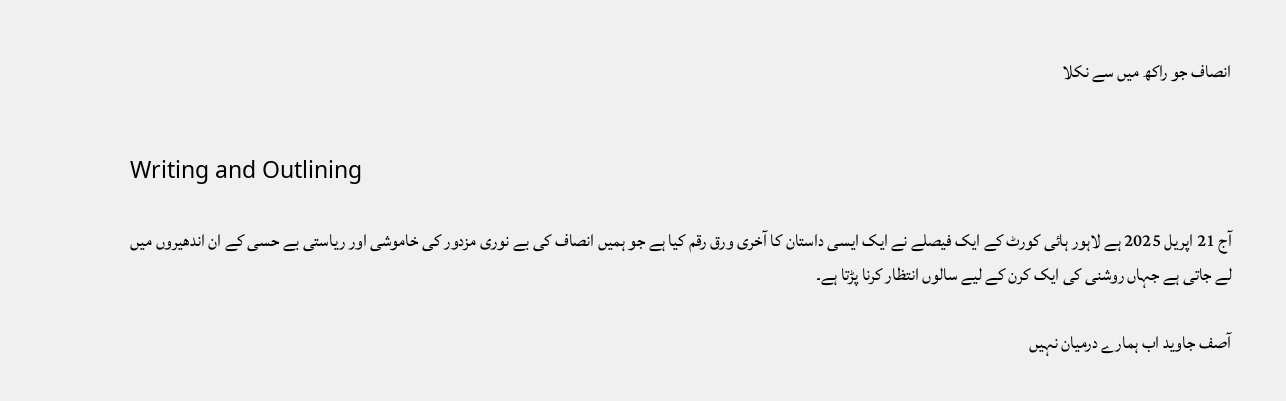انصاف جو راکھ میں سے نکلا


Writing and Outlining

آج 21 اپریل 2025 ہے لاہور ہائی کورٹ کے ایک فیصلے نے ایک ایسی داستان کا آخری ورق رقم کیا ہے جو ہمیں انصاف کی بے نوری مزدور کی خاموشی اور ریاستی بے حسی کے ان اندھیروں میں لے جاتی ہے جہاں روشنی کی ایک کرن کے لیے سالوں انتظار کرنا پڑتا ہے۔

آصف جاوید اب ہمارے درمیان نہیں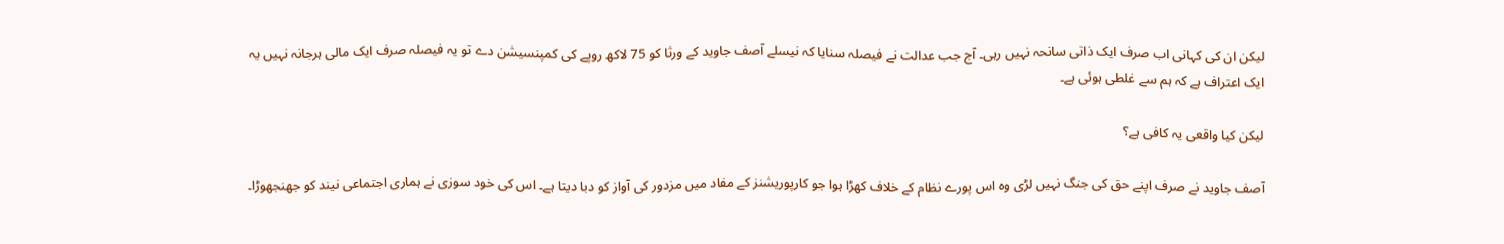لیکن ان کی کہانی اب صرف ایک ذاتی سانحہ نہیں رہی۔ آج جب عدالت نے فیصلہ سنایا کہ نیسلے آصف جاوید کے ورثا کو 75 لاکھ روپے کی کمپنسیشن دے تو یہ فیصلہ صرف ایک مالی ہرجانہ نہیں یہ ایک اعتراف ہے کہ ہم سے غلطی ہوئی ہے۔

لیکن کیا واقعی یہ کافی ہے؟

آصف جاوید نے صرف اپنے حق کی جنگ نہیں لڑی وہ اس پورے نظام کے خلاف کھڑا ہوا جو کارپوریشنز کے مفاد میں مزدور کی آواز کو دبا دیتا ہے۔ اس کی خود سوزی نے ہماری اجتماعی نیند کو جھنجھوڑا۔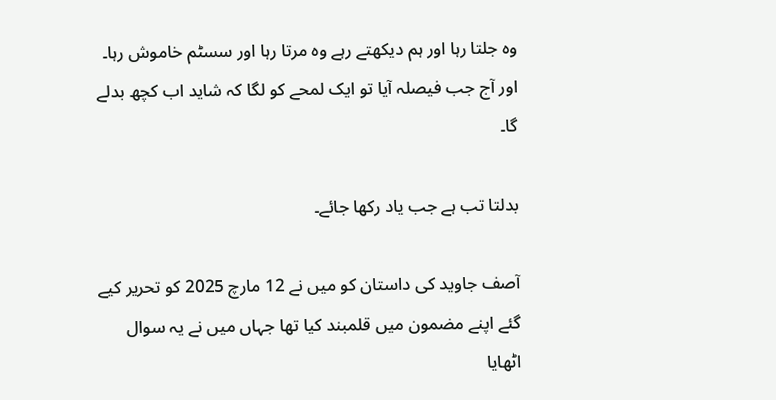وہ جلتا رہا اور ہم دیکھتے رہے وہ مرتا رہا اور سسٹم خاموش رہا۔ اور آج جب فیصلہ آیا تو ایک لمحے کو لگا کہ شاید اب کچھ بدلے گا۔

بدلتا تب ہے جب یاد رکھا جائے۔

آصف جاوید کی داستان کو میں نے 12 مارچ 2025 کو تحریر کیے گئے اپنے مضمون میں قلمبند کیا تھا جہاں میں نے یہ سوال اٹھایا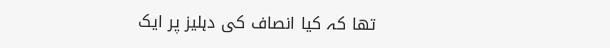تھا کہ کیا انصاف کی دہلیز پر ایک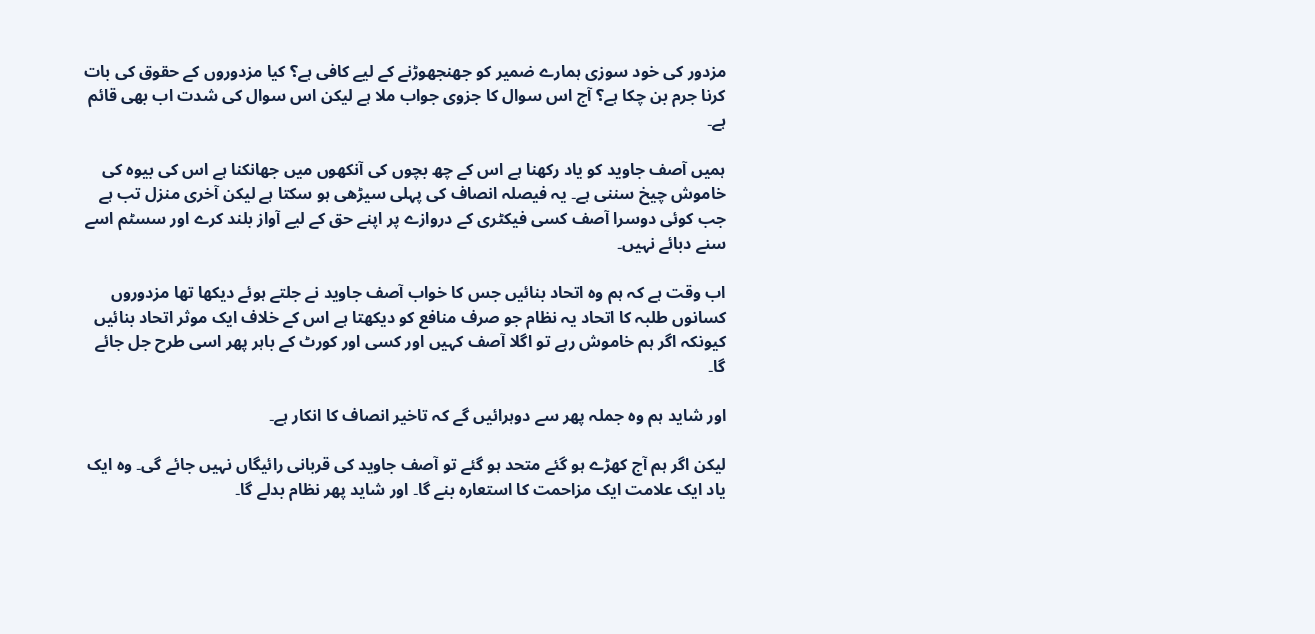مزدور کی خود سوزی ہمارے ضمیر کو جھنجھوڑنے کے لیے کافی ہے؟ کیا مزدوروں کے حقوق کی بات کرنا جرم بن چکا ہے؟ آج اس سوال کا جزوی جواب ملا ہے لیکن اس سوال کی شدت اب بھی قائم ہے۔

ہمیں آصف جاوید کو یاد رکھنا ہے اس کے چھ بچوں کی آنکھوں میں جھانکنا ہے اس کی بیوہ کی خاموش چیخ سننی ہے۔ یہ فیصلہ انصاف کی پہلی سیڑھی ہو سکتا ہے لیکن آخری منزل تب ہے جب کوئی دوسرا آصف کسی فیکٹری کے دروازے پر اپنے حق کے لیے آواز بلند کرے اور سسٹم اسے سنے دبائے نہیں۔

اب وقت ہے کہ ہم وہ اتحاد بنائیں جس کا خواب آصف جاوید نے جلتے ہوئے دیکھا تھا مزدوروں کسانوں طلبہ کا اتحاد یہ نظام جو صرف منافع کو دیکھتا ہے اس کے خلاف ایک موثر اتحاد بنائیں کیونکہ اگر ہم خاموش رہے تو اگلا آصف کہیں اور کسی اور کورٹ کے باہر پھر اسی طرح جل جائے گا۔

اور شاید ہم وہ جملہ پھر سے دوہرائیں گے کہ تاخیر انصاف کا انکار ہے۔

لیکن اگر ہم آج کھڑے ہو گئے متحد ہو گئے تو آصف جاوید کی قربانی رائیگاں نہیں جائے گی۔ وہ ایک یاد ایک علامت ایک مزاحمت کا استعارہ بنے گا۔ اور شاید پھر نظام بدلے گا۔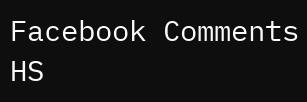Facebook Comments HS